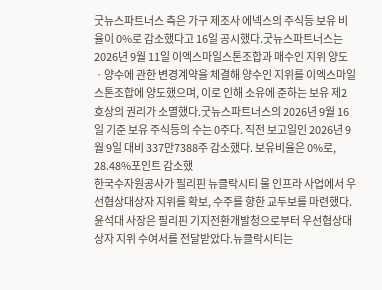굿뉴스파트너스 측은 가구 제조사 에넥스의 주식등 보유 비율이 0%로 감소했다고 16일 공시했다.굿뉴스파트너스는 2026년 9월 11일 이엑스마일스톤조합과 매수인 지위 양도ㆍ양수에 관한 변경계약을 체결해 양수인 지위를 이엑스마일스톤조합에 양도했으며, 이로 인해 소유에 준하는 보유 제2호상의 권리가 소멸했다.굿뉴스파트너스의 2026년 9월 16일 기준 보유 주식등의 수는 0주다. 직전 보고일인 2026년 9월 9일 대비 337만7388주 감소했다. 보유비율은 0%로, 28.48%포인트 감소했
한국수자원공사가 필리핀 뉴클락시티 물 인프라 사업에서 우선협상대상자 지위를 확보, 수주를 향한 교두보를 마련했다.윤석대 사장은 필리핀 기지전환개발청으로부터 우선협상대상자 지위 수여서를 전달받았다.뉴클락시티는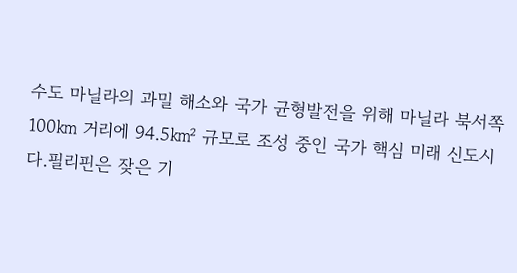수도 마닐라의 과밀 해소와 국가 균형발전을 위해 마닐라 북서쪽 100㎞ 거리에 94.5㎢ 규모로 조성 중인 국가 핵심 미래 신도시다.필리핀은 잦은 기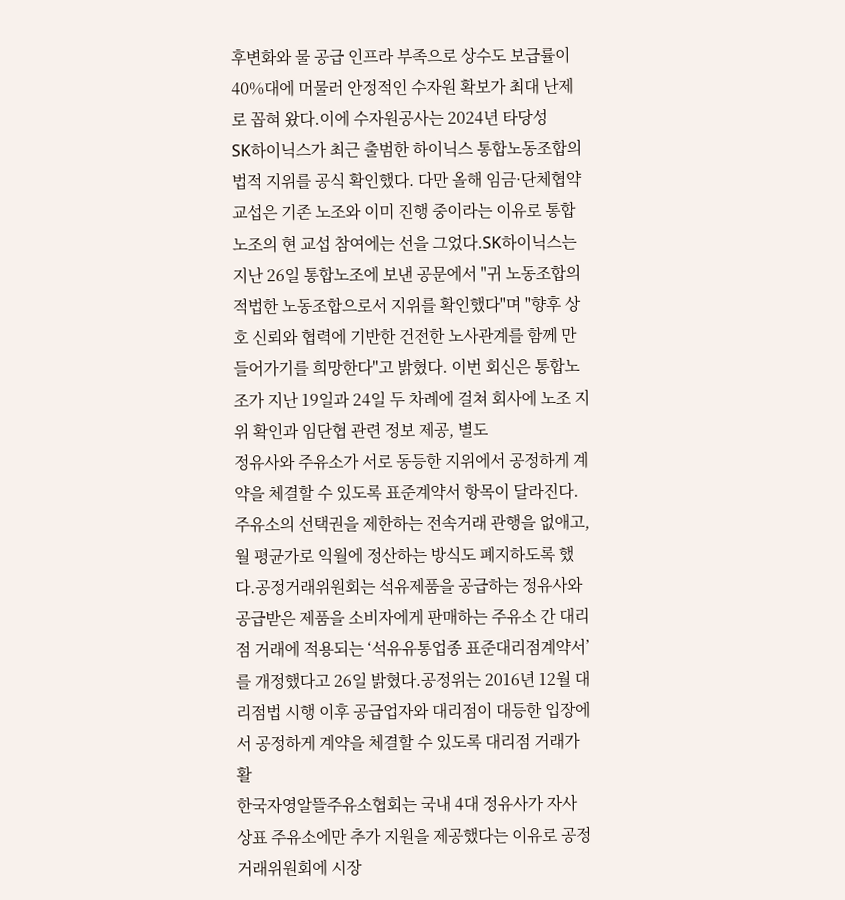후변화와 물 공급 인프라 부족으로 상수도 보급률이 40%대에 머물러 안정적인 수자원 확보가 최대 난제로 꼽혀 왔다.이에 수자원공사는 2024년 타당성
SK하이닉스가 최근 출범한 하이닉스 통합노동조합의 법적 지위를 공식 확인했다. 다만 올해 임금·단체협약 교섭은 기존 노조와 이미 진행 중이라는 이유로 통합노조의 현 교섭 참여에는 선을 그었다.SK하이닉스는 지난 26일 통합노조에 보낸 공문에서 "귀 노동조합의 적법한 노동조합으로서 지위를 확인했다"며 "향후 상호 신뢰와 협력에 기반한 건전한 노사관계를 함께 만들어가기를 희망한다"고 밝혔다. 이번 회신은 통합노조가 지난 19일과 24일 두 차례에 걸쳐 회사에 노조 지위 확인과 임단협 관련 정보 제공, 별도
정유사와 주유소가 서로 동등한 지위에서 공정하게 계약을 체결할 수 있도록 표준계약서 항목이 달라진다. 주유소의 선택권을 제한하는 전속거래 관행을 없애고, 월 평균가로 익월에 정산하는 방식도 폐지하도록 했다.공정거래위원회는 석유제품을 공급하는 정유사와 공급받은 제품을 소비자에게 판매하는 주유소 간 대리점 거래에 적용되는 ‘석유유통업종 표준대리점계약서’를 개정했다고 26일 밝혔다.공정위는 2016년 12월 대리점법 시행 이후 공급업자와 대리점이 대등한 입장에서 공정하게 계약을 체결할 수 있도록 대리점 거래가 활
한국자영알뜰주유소협회는 국내 4대 정유사가 자사 상표 주유소에만 추가 지원을 제공했다는 이유로 공정거래위원회에 시장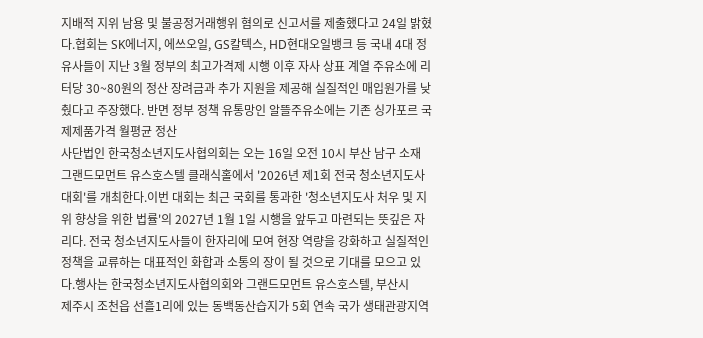지배적 지위 남용 및 불공정거래행위 혐의로 신고서를 제출했다고 24일 밝혔다.협회는 SK에너지, 에쓰오일, GS칼텍스, HD현대오일뱅크 등 국내 4대 정유사들이 지난 3월 정부의 최고가격제 시행 이후 자사 상표 계열 주유소에 리터당 30~80원의 정산 장려금과 추가 지원을 제공해 실질적인 매입원가를 낮췄다고 주장했다. 반면 정부 정책 유통망인 알뜰주유소에는 기존 싱가포르 국제제품가격 월평균 정산
사단법인 한국청소년지도사협의회는 오는 16일 오전 10시 부산 남구 소재 그랜드모먼트 유스호스텔 클래식홀에서 '2026년 제1회 전국 청소년지도사 대회'를 개최한다.이번 대회는 최근 국회를 통과한 '청소년지도사 처우 및 지위 향상을 위한 법률'의 2027년 1월 1일 시행을 앞두고 마련되는 뜻깊은 자리다. 전국 청소년지도사들이 한자리에 모여 현장 역량을 강화하고 실질적인 정책을 교류하는 대표적인 화합과 소통의 장이 될 것으로 기대를 모으고 있다.행사는 한국청소년지도사협의회와 그랜드모먼트 유스호스텔, 부산시
제주시 조천읍 선흘1리에 있는 동백동산습지가 5회 연속 국가 생태관광지역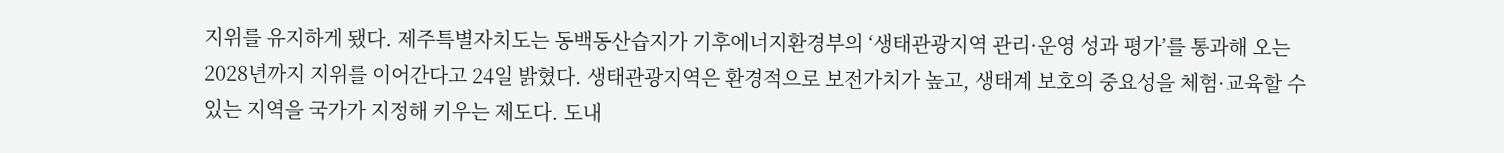지위를 유지하게 됐다. 제주특별자치도는 동백동산습지가 기후에너지환경부의 ‘생태관광지역 관리·운영 성과 평가’를 통과해 오는 2028년까지 지위를 이어간다고 24일 밝혔다. 생태관광지역은 환경적으로 보전가치가 높고, 생태계 보호의 중요성을 체험·교육할 수 있는 지역을 국가가 지정해 키우는 제도다. 도내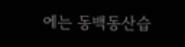에는 동백동산습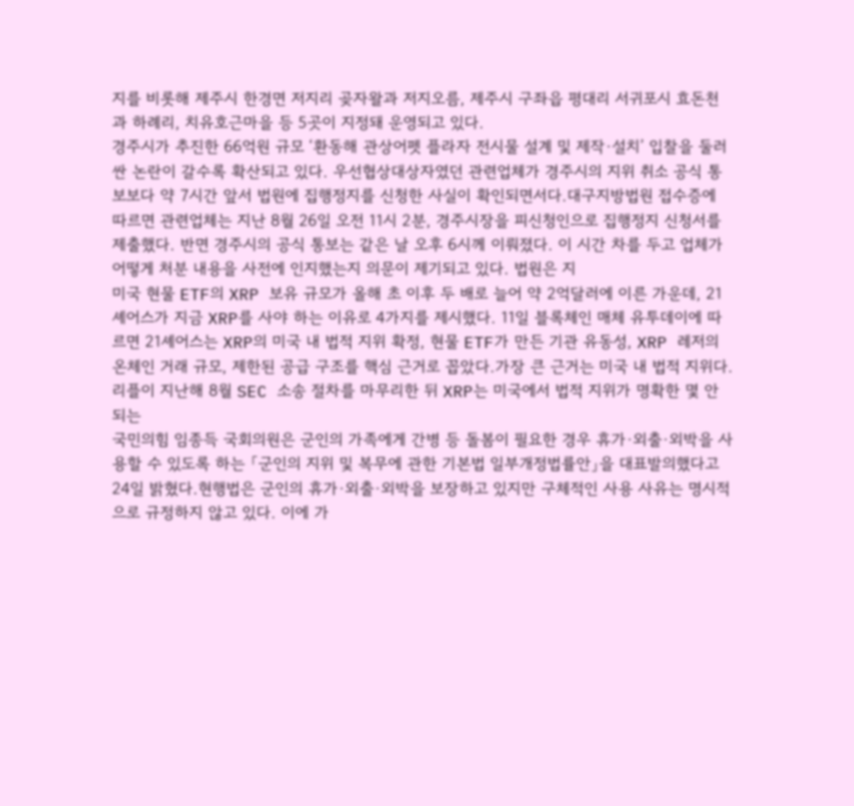지를 비롯해 제주시 한경면 저지리 곶자왈과 저지오름, 제주시 구좌읍 평대리 서귀포시 효돈천과 하례리, 치유호근마을 등 5곳이 지정돼 운영되고 있다.
경주시가 추진한 66억원 규모 ‘환동해 관상어펫 플라자 전시물 설계 및 제작·설치’ 입찰을 둘러싼 논란이 갈수록 확산되고 있다. 우선협상대상자였던 관련업체가 경주시의 지위 취소 공식 통보보다 약 7시간 앞서 법원에 집행정지를 신청한 사실이 확인되면서다.대구지방법원 접수증에 따르면 관련업체는 지난 8월 26일 오전 11시 2분, 경주시장을 피신청인으로 집행정지 신청서를 제출했다. 반면 경주시의 공식 통보는 같은 날 오후 6시께 이뤄졌다. 이 시간 차를 두고 업체가 어떻게 처분 내용을 사전에 인지했는지 의문이 제기되고 있다. 법원은 지
미국 현물 ETF의 XRP 보유 규모가 올해 초 이후 두 배로 늘어 약 2억달러에 이른 가운데, 21셰어스가 지금 XRP를 사야 하는 이유로 4가지를 제시했다. 11일 블록체인 매체 유투데이에 따르면 21셰어스는 XRP의 미국 내 법적 지위 확정, 현물 ETF가 만든 기관 유동성, XRP 레저의 온체인 거래 규모, 제한된 공급 구조를 핵심 근거로 꼽았다.가장 큰 근거는 미국 내 법적 지위다. 리플이 지난해 8월 SEC 소송 절차를 마무리한 뒤 XRP는 미국에서 법적 지위가 명확한 몇 안 되는
국민의힘 임종득 국회의원은 군인의 가족에게 간병 등 돌봄이 필요한 경우 휴가·외출·외박을 사용할 수 있도록 하는 「군인의 지위 및 복무에 관한 기본법 일부개정법률안」을 대표발의했다고 24일 밝혔다.현행법은 군인의 휴가·외출·외박을 보장하고 있지만 구체적인 사용 사유는 명시적으로 규정하지 않고 있다. 이에 가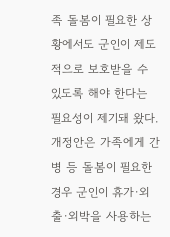족 돌봄이 필요한 상황에서도 군인이 제도적으로 보호받을 수 있도록 해야 한다는 필요성이 제기돼 왔다.개정안은 가족에게 간병 등 돌봄이 필요한 경우 군인이 휴가·외출·외박을 사용하는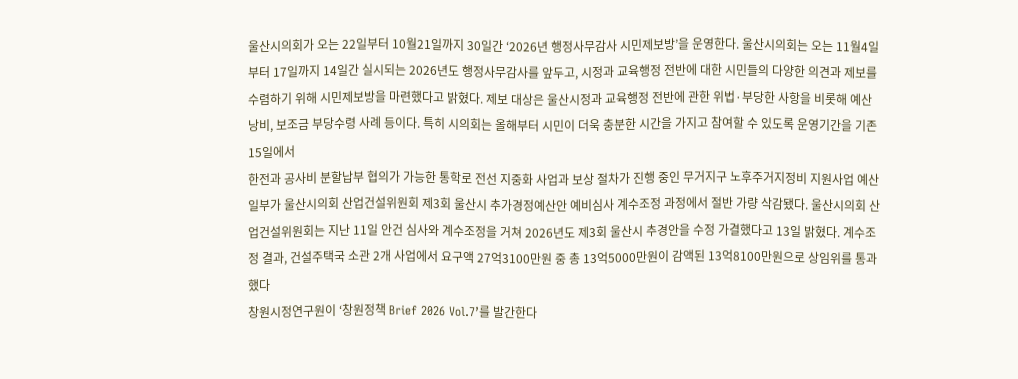울산시의회가 오는 22일부터 10월21일까지 30일간 ‘2026년 행정사무감사 시민제보방’을 운영한다. 울산시의회는 오는 11월4일부터 17일까지 14일간 실시되는 2026년도 행정사무감사를 앞두고, 시정과 교육행정 전반에 대한 시민들의 다양한 의견과 제보를 수렴하기 위해 시민제보방을 마련했다고 밝혔다. 제보 대상은 울산시정과 교육행정 전반에 관한 위법·부당한 사항을 비롯해 예산 낭비, 보조금 부당수령 사례 등이다. 특히 시의회는 올해부터 시민이 더욱 충분한 시간을 가지고 참여할 수 있도록 운영기간을 기존 15일에서
한전과 공사비 분할납부 협의가 가능한 통학로 전선 지중화 사업과 보상 절차가 진행 중인 무거지구 노후주거지정비 지원사업 예산 일부가 울산시의회 산업건설위원회 제3회 울산시 추가경정예산안 예비심사 계수조정 과정에서 절반 가량 삭감됐다. 울산시의회 산업건설위원회는 지난 11일 안건 심사와 계수조정을 거쳐 2026년도 제3회 울산시 추경안을 수정 가결했다고 13일 밝혔다. 계수조정 결과, 건설주택국 소관 2개 사업에서 요구액 27억3100만원 중 총 13억5000만원이 감액된 13억8100만원으로 상임위를 통과했다
창원시정연구원이 ‘창원정책 Brief 2026 Vol.7’를 발간한다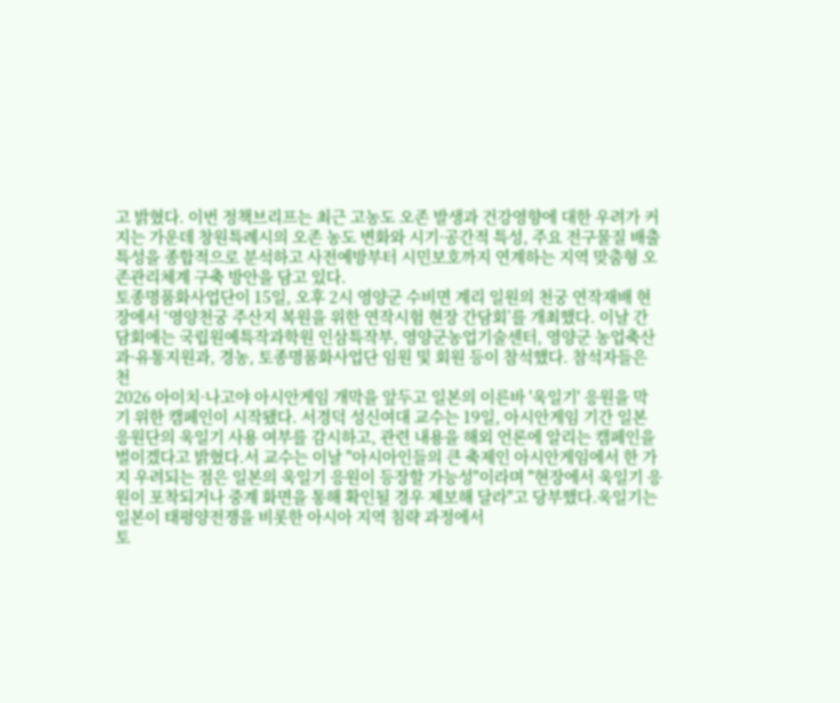고 밝혔다. 이번 정책브리프는 최근 고농도 오존 발생과 건강영향에 대한 우려가 커지는 가운데 창원특례시의 오존 농도 변화와 시기·공간적 특성, 주요 전구물질 배출 특성을 종합적으로 분석하고 사전예방부터 시민보호까지 연계하는 지역 맞춤형 오존관리체계 구축 방안을 담고 있다.
토종명품화사업단이 15일, 오후 2시 영양군 수비면 계리 일원의 천궁 연작재배 현장에서 ‘영양천궁 주산지 복원을 위한 연작시험 현장 간담회’를 개최했다. 이날 간담회에는 국립원예특작과학원 인삼특작부, 영양군농업기술센터, 영양군 농업축산과·유통지원과, 경농, 토종명품화사업단 임원 및 회원 등이 참석했다. 참석자들은 천
2026 아이치·나고야 아시안게임 개막을 앞두고 일본의 이른바 '욱일기' 응원을 막기 위한 캠페인이 시작됐다. 서경덕 성신여대 교수는 19일, 아시안게임 기간 일본 응원단의 욱일기 사용 여부를 감시하고, 관련 내용을 해외 언론에 알리는 캠페인을 벌이겠다고 밝혔다.서 교수는 이날 "아시아인들의 큰 축제인 아시안게임에서 한 가지 우려되는 점은 일본의 욱일기 응원이 등장할 가능성"이라며 "현장에서 욱일기 응원이 포착되거나 중계 화면을 통해 확인될 경우 제보해 달라"고 당부했다.욱일기는 일본이 태평양전쟁을 비롯한 아시아 지역 침략 과정에서
토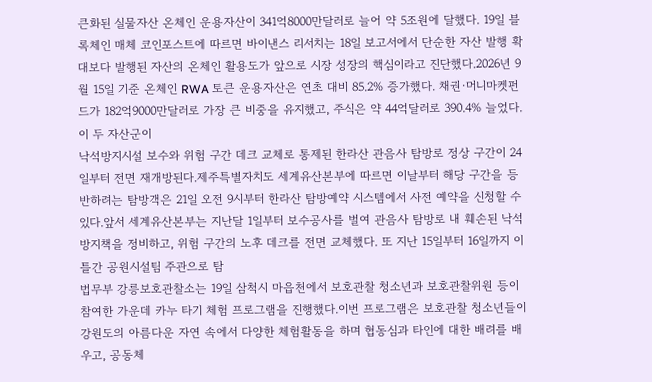큰화된 실물자산 온체인 운용자산이 341억8000만달러로 늘어 약 5조원에 달했다. 19일 블록체인 매체 코인포스트에 따르면 바이낸스 리서치는 18일 보고서에서 단순한 자산 발행 확대보다 발행된 자산의 온체인 활용도가 앞으로 시장 성장의 핵심이라고 진단했다.2026년 9월 15일 기준 온체인 RWA 토큰 운용자산은 연초 대비 85.2% 증가했다. 채권·머니마켓펀드가 182억9000만달러로 가장 큰 비중을 유지했고, 주식은 약 44억달러로 390.4% 늘었다. 이 두 자산군이
낙석방지시설 보수와 위험 구간 데크 교체로 통제된 한라산 관음사 탐방로 정상 구간이 24일부터 전면 재개방된다.제주특별자치도 세계유산본부에 따르면 이날부터 해당 구간을 등반하려는 탐방객은 21일 오전 9시부터 한라산 탐방예약 시스템에서 사전 예약을 신청할 수 있다.앞서 세계유산본부는 지난달 1일부터 보수공사를 벌여 관음사 탐방로 내 훼손된 낙석방지책을 정비하고, 위험 구간의 노후 데크를 전면 교체했다. 또 지난 15일부터 16일까지 이틀간 공원시설팀 주관으로 탐
법무부 강릉보호관찰소는 19일 삼척시 마읍천에서 보호관찰 청소년과 보호관찰위원 등이 참여한 가운데 카누 타기 체험 프로그램을 진행했다.이번 프로그램은 보호관찰 청소년들이 강원도의 아름다운 자연 속에서 다양한 체험활동을 하며 협동심과 타인에 대한 배려를 배우고, 공동체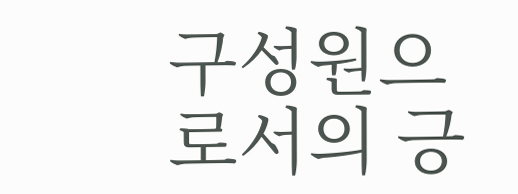구성원으로서의 긍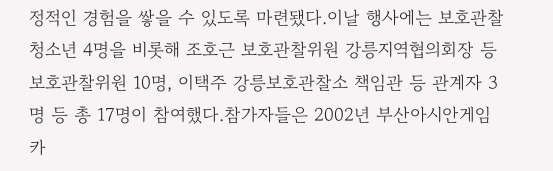정적인 경험을 쌓을 수 있도록 마련됐다.이날 행사에는 보호관찰 청소년 4명을 비롯해 조호근 보호관찰위원 강릉지역협의회장 등 보호관찰위원 10명, 이택주 강릉보호관찰소 책임관 등 관계자 3명 등 총 17명이 참여했다.참가자들은 2002년 부산아시안게임 카